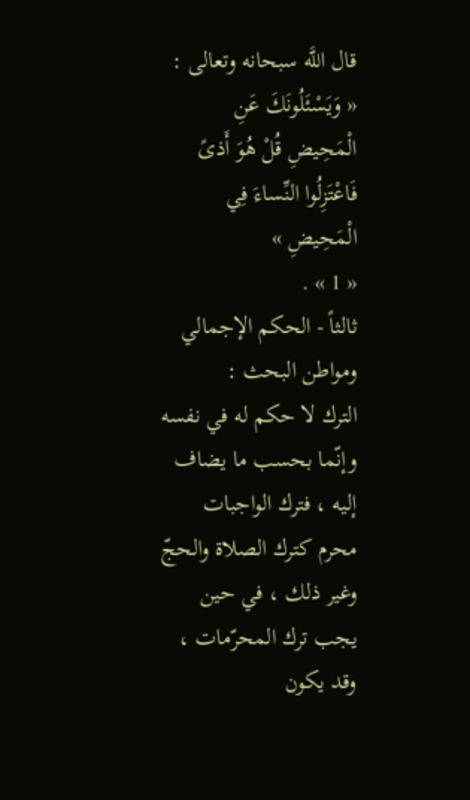قال اللَّه سبحانه وتعالى :
« وَيَسْئَلُونَكَ عَنِ الْمَحِيضِ قُلْ هُوَ أَذىً فَاعْتَزِلُوا النِّساءَ فِي الْمَحِيضِ »
« 1 » .
ثالثاً - الحكم الإجمالي ومواطن البحث :
الترك لا حكم له في نفسه وإنّما بحسب ما يضاف إليه ، فترك الواجبات محرم كترك الصلاة والحجّ وغير ذلك ، في حين يجب ترك المحرّمات ، وقد يكون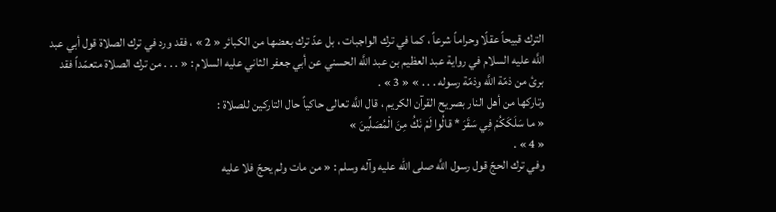الترك قبيحاً عقلًا وحراماً شرعاً ، كما في ترك الواجبات ، بل عدّ ترك بعضها من الكبائر « 2 » ، فقد ورد في ترك الصلاة قول أبي عبد اللَّه عليه السلام في رواية عبد العظيم بن عبد اللَّه الحسني عن أبي جعفر الثاني عليه السلام : « . . . من ترك الصلاة متعمّداً فقد برئ من ذمّة اللَّه وذمّة رسوله . . . » « 3 » .
وتاركها من أهل النار بصريح القرآن الكريم ، قال اللَّه تعالى حاكياً حال التاركين للصلاة :
« ما سَلَكَكُمْ فِي سَقَرَ * قالُوا لَمْ نَكُ مِنَ الْمُصَلِّينَ »
« 4 » .
وفي ترك الحجّ قول رسول اللَّه صلى الله عليه وآله وسلم : « من مات ولم يحجّ فلا عليه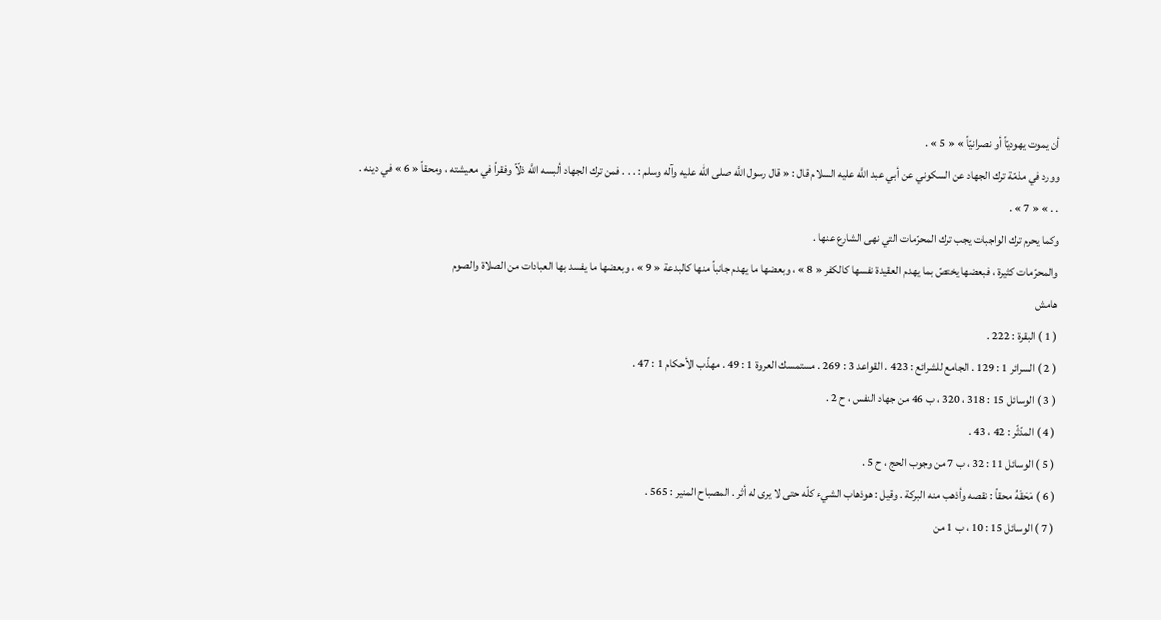أن يموت يهوديّاً أو نصرانيّاً » « 5 » .
وورد في مذمّة ترك الجهاد عن السكوني عن أبي عبد اللَّه عليه السلام قال : « قال رسول اللَّه صلى الله عليه وآله وسلم : . . . فمن ترك الجهاد ألبسه اللَّه ذلّاً وفقراً في معيشته ، ومحقاً « 6 » في دينه . . . » « 7 » .
وكما يحرم ترك الواجبات يجب ترك المحرّمات التي نهى الشارع عنها .
والمحرّمات كثيرة ، فبعضها يختصّ بما يهدم العقيدة نفسها كالكفر « 8 » ، وبعضها ما يهدم جانباً منها كالبدعة « 9 » ، وبعضها ما يفسد بها العبادات من الصلاة والصوم
هامش
( 1 ) البقرة : 222 .
( 2 ) السرائر 1 : 129 . الجامع للشرائع : 423 . القواعد 3 : 269 . مستمسك العروة 1 : 49 . مهذّب الأحكام 1 : 47 .
( 3 ) الوسائل 15 : 318 ، 320 ، ب 46 من جهاد النفس ، ح 2 .
( 4 ) المدّثّر : 42 ، 43 .
( 5 ) الوسائل 11 : 32 ، ب 7 من وجوب الحج ، ح 5 .
( 6 ) مَحَقَهُ محقاً : نقصه وأذهب منه البركة . وقيل : هوذهاب الشيء كلّه حتى لا يرى له أثر . المصباح المنير : 565 .
( 7 ) الوسائل 15 : 10 ، ب 1 من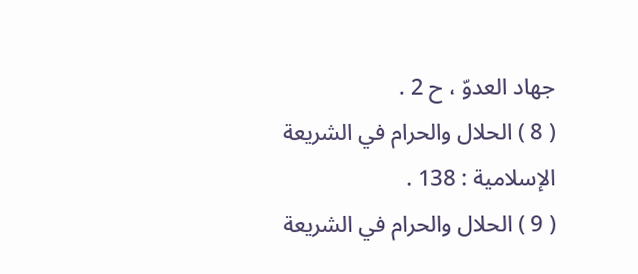جهاد العدوّ ، ح 2 .
( 8 ) الحلال والحرام في الشريعة الإسلامية : 138 .
( 9 ) الحلال والحرام في الشريعة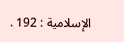الإسلامية : 192 .